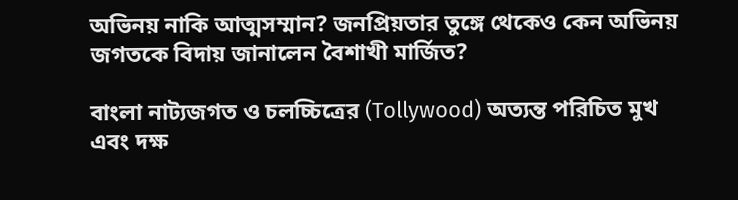অভিনয় নাকি আত্মসম্মান? জনপ্রিয়তার তুঙ্গে থেকেও কেন অভিনয় জগতকে বিদায় জানালেন বৈশাখী মার্জিত?

বাংলা নাট্যজগত ও চলচ্চিত্রের (Tollywood) অত্যন্ত পরিচিত মুখ এবং দক্ষ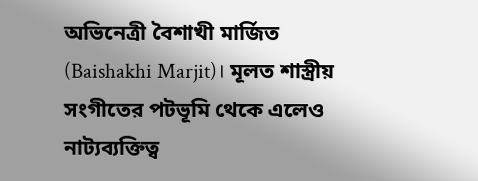অভিনেত্রী বৈশাখী মার্জিত (Baishakhi Marjit)। মূলত শাস্ত্রীয় সংগীতের পটভূমি থেকে এলেও নাট্যব্যক্তিত্ব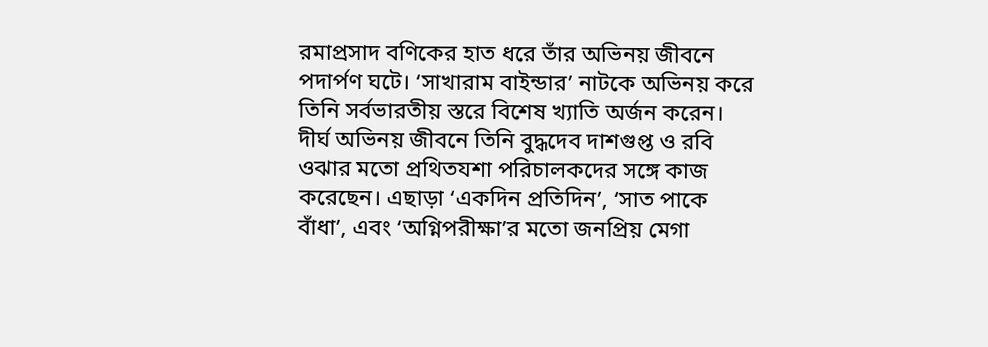রমাপ্রসাদ বণিকের হাত ধরে তাঁর অভিনয় জীবনে পদার্পণ ঘটে। ‘সাখারাম বাইন্ডার’ নাটকে অভিনয় করে তিনি সর্বভারতীয় স্তরে বিশেষ খ্যাতি অর্জন করেন। দীর্ঘ অভিনয় জীবনে তিনি বুদ্ধদেব দাশগুপ্ত ও রবি ওঝার মতো প্রথিতযশা পরিচালকদের সঙ্গে কাজ করেছেন। এছাড়া ‘একদিন প্রতিদিন’, ‘সাত পাকে বাঁধা’, এবং ‘অগ্নিপরীক্ষা’র মতো জনপ্রিয় মেগা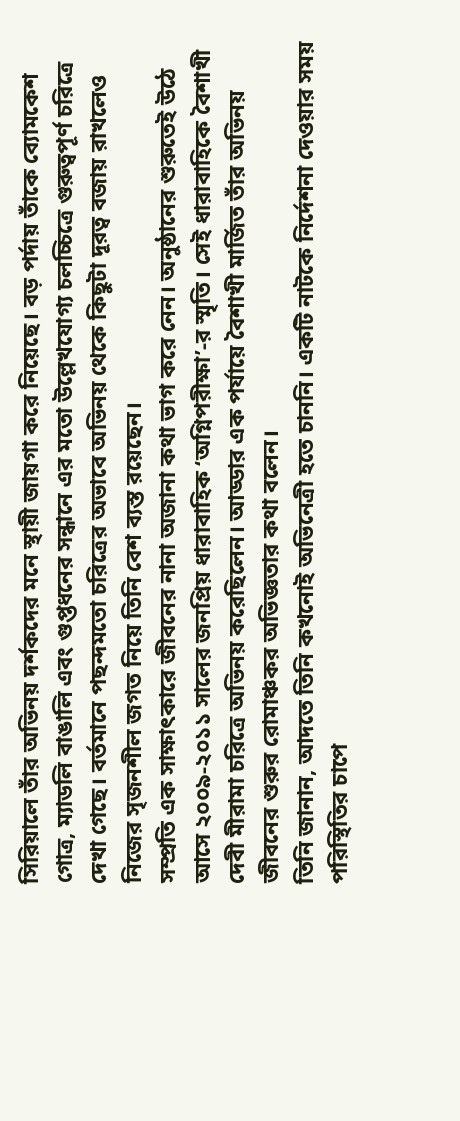সিরিয়ালে তাঁর অভিনয় দর্শকদের মনে স্থায়ী জায়গা করে নিয়েছে। বড় পর্দায় তাঁকে ব্যোমকেশ গোত্র, ম্যাডলি বাঙালি এবং গুপ্তধনের সন্ধানে এর মতো উল্লেখযোগ্য চলচ্চিত্রে গুরুত্বপূর্ণ চরিত্রে দেখা গেছে। বর্তমানে পছন্দমতো চরিত্রের অভাবে অভিনয় থেকে কিছুটা দূরত্ব বজায় রাখলেও নিজের সৃজনশীল জগত নিয়ে তিনি বেশ ব্যস্ত রয়েছেন।
সম্প্রতি এক সাক্ষাৎকারে জীবনের নানা অজানা কথা ভাগ করে নেন। অনুষ্ঠানের শুরুতেই উঠে আসে ২০০৯-২০১১ সালের জনপ্রিয় ধারাবাহিক ‘অগ্নিপরীক্ষা’-র স্মৃতি। সেই ধারাবাহিকে বৈশাখী দেবী মীরামা চরিত্রে অভিনয় করেছিলেন। আড্ডার এক পর্যায়ে বৈশাখী মার্জিত তাঁর অভিনয় জীবনের শুরুর রোমাঞ্চকর অভিজ্ঞতার কথা বলেন।
তিনি জানান, আদতে তিনি কখনোই অভিনেত্রী হতে চাননি। একটি নাটকে নির্দেশনা দেওয়ার সময় পরিস্থিতির চাপে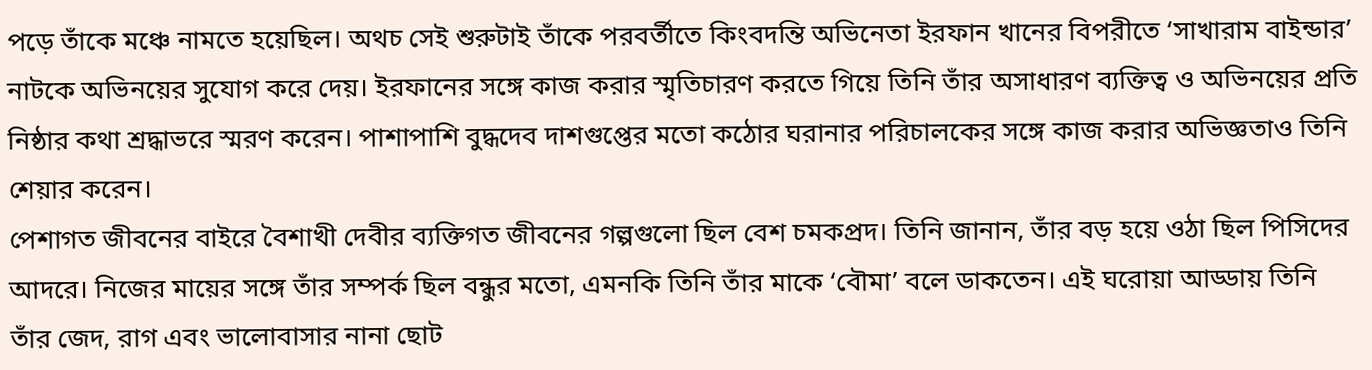পড়ে তাঁকে মঞ্চে নামতে হয়েছিল। অথচ সেই শুরুটাই তাঁকে পরবর্তীতে কিংবদন্তি অভিনেতা ইরফান খানের বিপরীতে ‘সাখারাম বাইন্ডার’ নাটকে অভিনয়ের সুযোগ করে দেয়। ইরফানের সঙ্গে কাজ করার স্মৃতিচারণ করতে গিয়ে তিনি তাঁর অসাধারণ ব্যক্তিত্ব ও অভিনয়ের প্রতি নিষ্ঠার কথা শ্রদ্ধাভরে স্মরণ করেন। পাশাপাশি বুদ্ধদেব দাশগুপ্তের মতো কঠোর ঘরানার পরিচালকের সঙ্গে কাজ করার অভিজ্ঞতাও তিনি শেয়ার করেন।
পেশাগত জীবনের বাইরে বৈশাখী দেবীর ব্যক্তিগত জীবনের গল্পগুলো ছিল বেশ চমকপ্রদ। তিনি জানান, তাঁর বড় হয়ে ওঠা ছিল পিসিদের আদরে। নিজের মায়ের সঙ্গে তাঁর সম্পর্ক ছিল বন্ধুর মতো, এমনকি তিনি তাঁর মাকে ‘বৌমা’ বলে ডাকতেন। এই ঘরোয়া আড্ডায় তিনি তাঁর জেদ, রাগ এবং ভালোবাসার নানা ছোট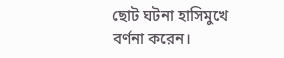ছোট ঘটনা হাসিমুখে বর্ণনা করেন।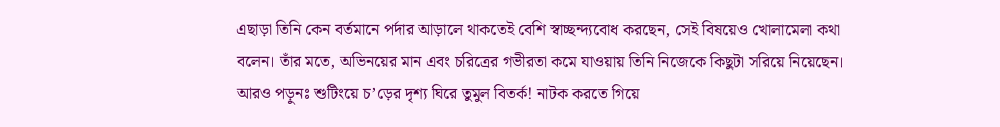এছাড়া তিনি কেন বর্তমানে পর্দার আড়ালে থাকতেই বেশি স্বাচ্ছন্দ্যবোধ করছেন, সেই বিষয়েও খোলামেলা কথা বলেন। তাঁর মতে, অভিনয়ের মান এবং চরিত্রের গভীরতা কমে যাওয়ায় তিনি নিজেকে কিছুটা সরিয়ে নিয়েছেন।
আরও পড়ুনঃ শুটিংয়ে চ’ড়ের দৃশ্য ঘিরে তুমুল বিতর্ক! নাটক করতে গিয়ে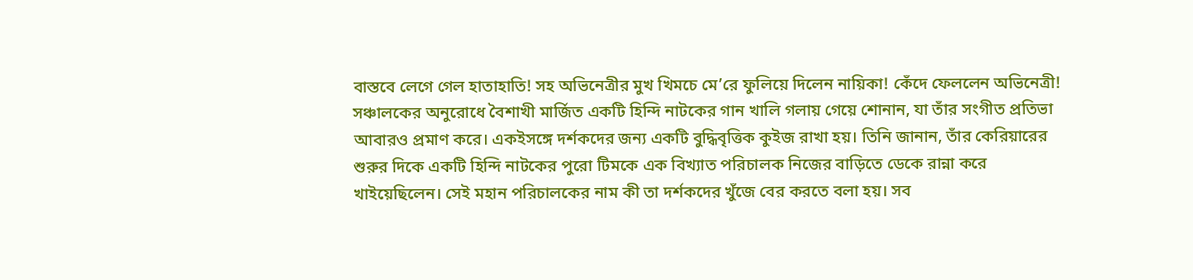বাস্তবে লেগে গেল হাতাহাতি! সহ অভিনেত্রীর মুখ খিমচে মে’রে ফুলিয়ে দিলেন নায়িকা! কেঁদে ফেললেন অভিনেত্রী!
সঞ্চালকের অনুরোধে বৈশাখী মার্জিত একটি হিন্দি নাটকের গান খালি গলায় গেয়ে শোনান, যা তাঁর সংগীত প্রতিভা আবারও প্রমাণ করে। একইসঙ্গে দর্শকদের জন্য একটি বুদ্ধিবৃত্তিক কুইজ রাখা হয়। তিনি জানান, তাঁর কেরিয়ারের শুরুর দিকে একটি হিন্দি নাটকের পুরো টিমকে এক বিখ্যাত পরিচালক নিজের বাড়িতে ডেকে রান্না করে খাইয়েছিলেন। সেই মহান পরিচালকের নাম কী তা দর্শকদের খুঁজে বের করতে বলা হয়। সব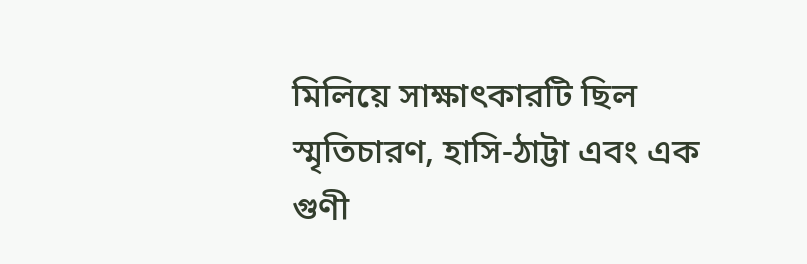মিলিয়ে সাক্ষাৎকারটি ছিল স্মৃতিচারণ, হাসি-ঠাট্টা এবং এক গুণী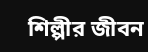শিল্পীর জীবন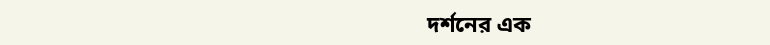দর্শনের এক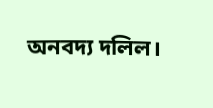অনবদ্য দলিল।